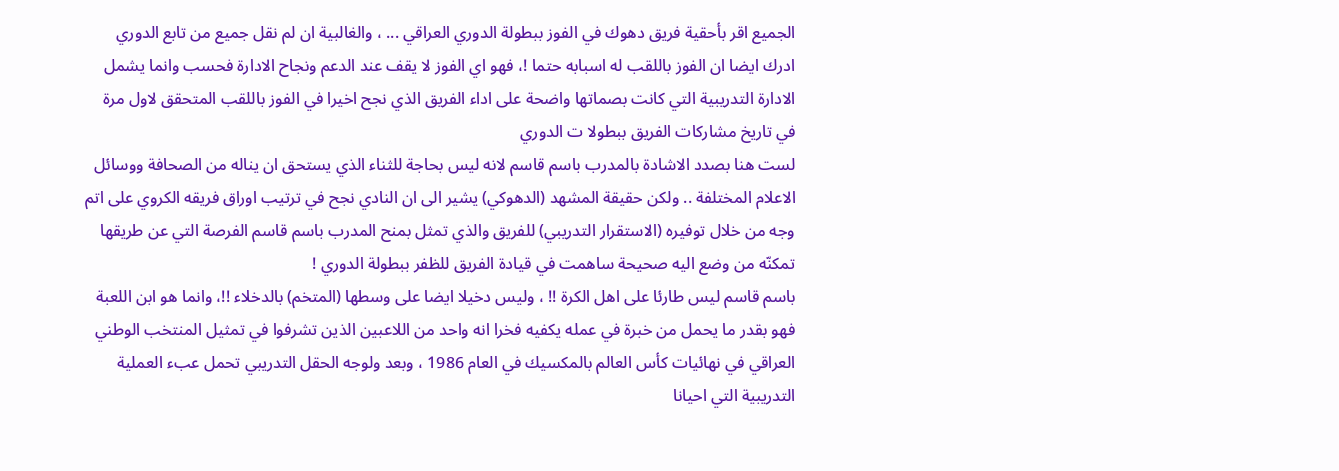الجميع اقر بأحقية فريق دهوك في الفوز ببطولة الدوري العراقي ... ، والغالبية ان لم نقل جميع من تابع الدوري ادرك ايضا ان الفوز باللقب له اسبابه حتما !، فهو اي الفوز لا يقف عند الدعم ونجاح الادارة فحسب وانما يشمل الادارة التدريبية التي كانت بصماتها واضحة على اداء الفريق الذي نجح اخيرا في الفوز باللقب المتحقق لاول مرة في تاريخ مشاركات الفريق ببطولا ت الدوري
لست هنا بصدد الاشادة بالمدرب باسم قاسم لانه ليس بحاجة للثناء الذي يستحق ان يناله من الصحافة ووسائل الاعلام المختلفة .. ولكن حقيقة المشهد (الدهوكي) يشير الى ان النادي نجح في ترتيب اوراق فريقه الكروي على اتم وجه من خلال توفيره (الاستقرار التدريبي) للفريق والذي تمثل بمنح المدرب باسم قاسم الفرصة التي عن طريقها تمكنّه من وضع اليه صحيحة ساهمت في قيادة الفريق للظفر ببطولة الدوري !
باسم قاسم ليس طارئا على اهل الكرة !! ، وليس دخيلا ايضا على وسطها (المتخم) بالدخلاء !!، وانما هو ابن اللعبة فهو بقدر ما يحمل من خبرة في عمله يكفيه فخرا انه واحد من اللاعبين الذين تشرفوا في تمثيل المنتخب الوطني العراقي في نهائيات كأس العالم بالمكسيك في العام 1986 ، وبعد ولوجه الحقل التدريبي تحمل عبء العملية التدريبية التي احيانا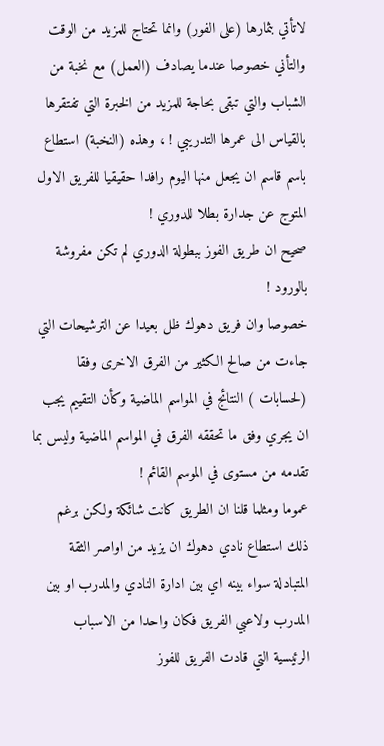لاتأتي بثمارها (على الفور) وانما تحتاج للمزيد من الوقت والتأني خصوصا عندما يصادف (العمل) مع نخبة من الشباب والتي تبقى بحاجة للمزيد من الخبرة التي تفتقرها بالقياس الى عمرها التدريبي ! ، وهذه (النخبة) استطاع باسم قاسم ان يجعل منها اليوم رافدا حقيقيا للفريق الاول المتوج عن جدارة بطلا للدوري !
صحيح ان طريق الفوز ببطولة الدوري لم تكن مفروشة بالورود !
خصوصا وان فريق دهوك ظل بعيدا عن الترشيحات التي جاءت من صالح الكثير من الفرق الاخرى وفقا (لحسابات ) النتائج في المواسم الماضية وكأن التقييم يجب ان يجري وفق ما تحققه الفرق في المواسم الماضية وليس بما تقدمه من مستوى في الموسم القائم !
عموما ومثلما قلنا ان الطريق كانت شائكة ولكن برغم ذلك استطاع نادي دهوك ان يزيد من اواصر الثقة المتبادلة سواء بينه اي بين ادارة النادي والمدرب او بين المدرب ولاعبي الفريق فكان واحدا من الاسباب الرئيسية التي قادت الفريق للفوز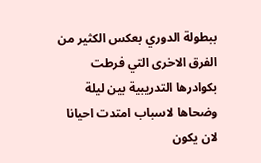ببطولة الدوري بعكس الكثير من الفرق الاخرى التي فرطت بكوادرها التدريبية بين ليلة وضحاها لاسباب امتدت احيانا لان يكون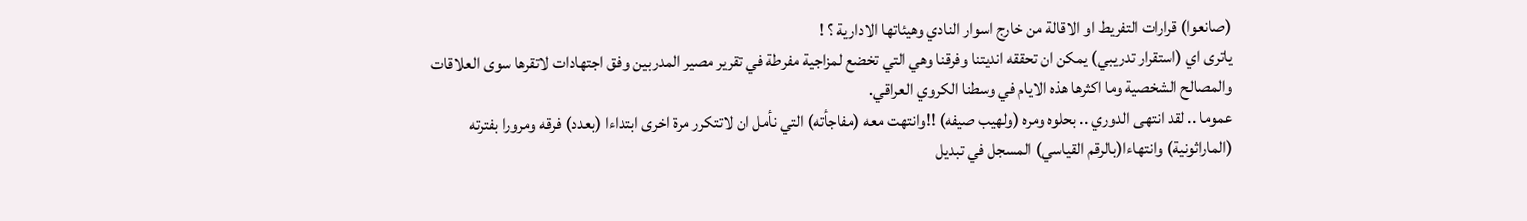(صانعوا) قرارات التفريط او الاقالة من خارج اسوار النادي وهيئاتها الادارية ؟ !
ياترى اي (استقرار تدريبي) يمكن ان تحققه انديتنا وفرقنا وهي التي تخضع لمزاجية مفرطة في تقرير مصير المدربين وفق اجتهادات لاتقرها سوى العلاقات والمصالح الشخصية وما اكثرها هذه الايام في وسطنا الكروي العراقي.
عموما .. لقد انتهى الدوري .. بحلوه ومره (ولهيب صيفه) !!وانتهت معه (مفاجأته) التي نأمل ان لاتتكرر مرة اخرى ابتداءا (بعدد) فرقه ومرورا بفترته (الماراثونية) وانتهاءا(بالرقم القياسي) المسجل في تبديل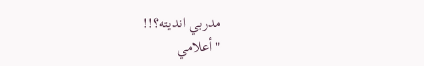مدربي انديته؟!!
"أعلامي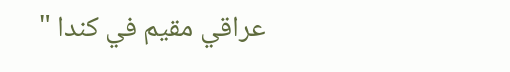عراقي مقيم في كندا "